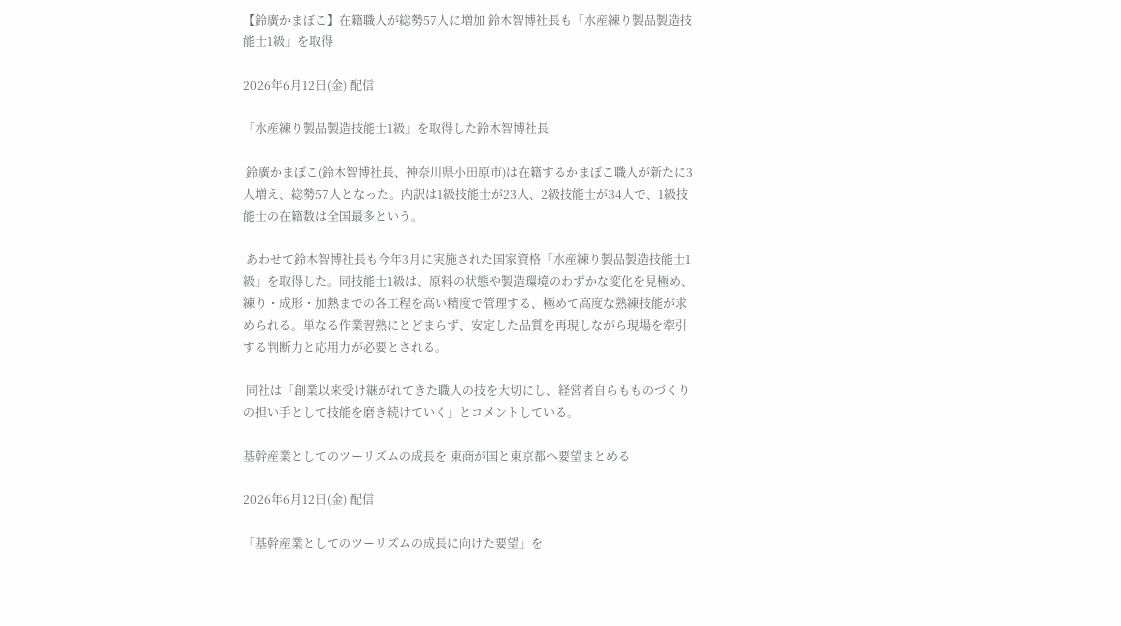【鈴廣かまぼこ】在籍職人が総勢57人に増加 鈴木智博社長も「水産練り製品製造技能士1級」を取得

2026年6月12日(金) 配信

「水産練り製品製造技能士1級」を取得した鈴木智博社長

 鈴廣かまぼこ(鈴木智博社長、神奈川県小田原市)は在籍するかまぼこ職人が新たに3人増え、総勢57人となった。内訳は1級技能士が23人、2級技能士が34人で、1級技能士の在籍数は全国最多という。

 あわせて鈴木智博社長も今年3月に実施された国家資格「水産練り製品製造技能士1級」を取得した。同技能士1級は、原料の状態や製造環境のわずかな変化を見極め、練り・成形・加熱までの各工程を高い精度で管理する、極めて高度な熟練技能が求められる。単なる作業習熟にとどまらず、安定した品質を再現しながら現場を牽引する判断力と応用力が必要とされる。

 同社は「創業以来受け継がれてきた職人の技を大切にし、経営者自らもものづくりの担い手として技能を磨き続けていく」とコメントしている。

基幹産業としてのツーリズムの成長を 東商が国と東京都へ要望まとめる

2026年6月12日(金) 配信

「基幹産業としてのツーリズムの成長に向けた要望」を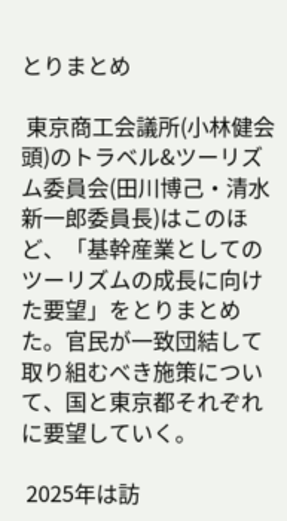とりまとめ

 東京商工会議所(小林健会頭)のトラベル&ツーリズム委員会(田川博己・清水新一郎委員長)はこのほど、「基幹産業としてのツーリズムの成長に向けた要望」をとりまとめた。官民が一致団結して取り組むべき施策について、国と東京都それぞれに要望していく。

 2025年は訪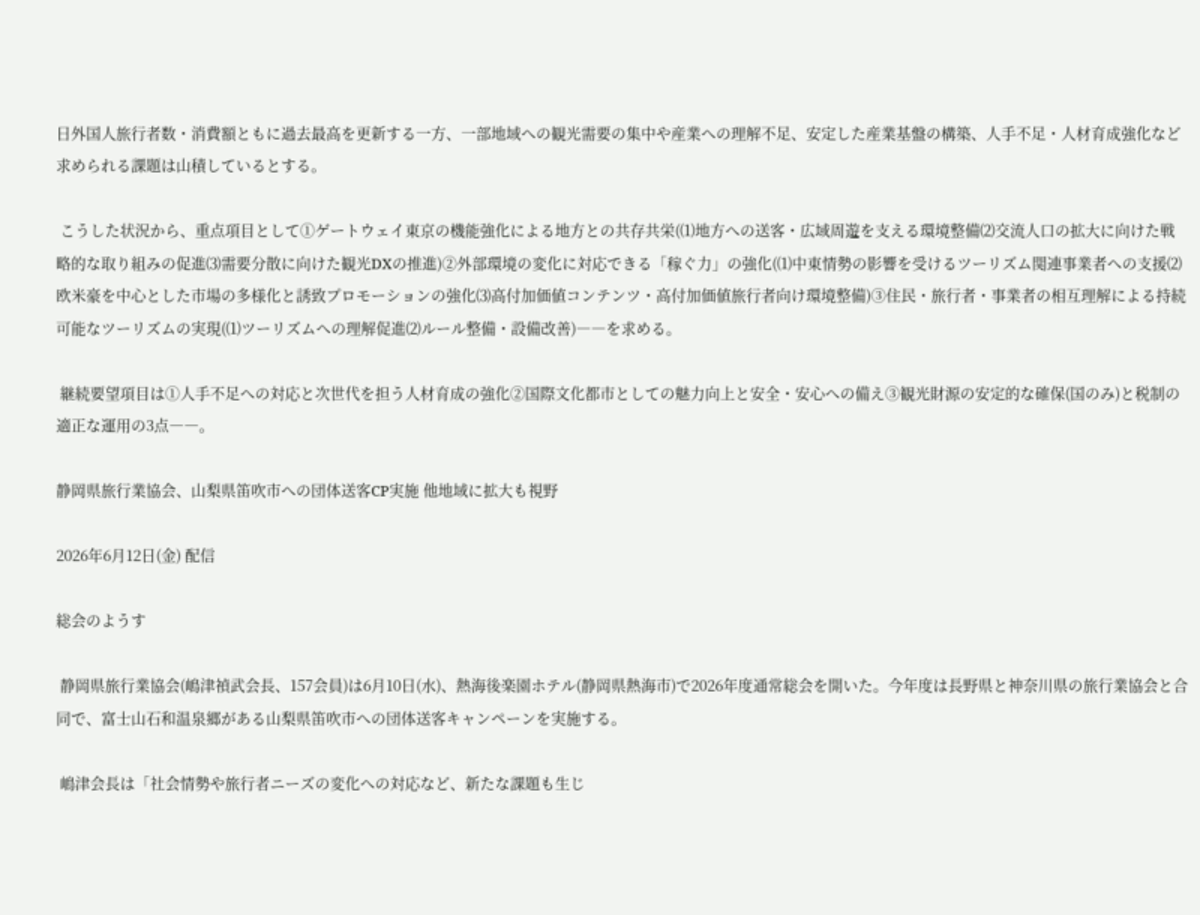日外国人旅行者数・消費額ともに過去最高を更新する一方、一部地域への観光需要の集中や産業への理解不足、安定した産業基盤の構築、人手不足・人材育成強化など求められる課題は山積しているとする。

 こうした状況から、重点項目として①ゲートウェイ東京の機能強化による地方との共存共栄(⑴地方への送客・広域周遊を支える環境整備⑵交流人口の拡大に向けた戦略的な取り組みの促進⑶需要分散に向けた観光DXの推進)②外部環境の変化に対応できる「稼ぐ力」の強化(⑴中東情勢の影響を受けるツーリズム関連事業者への支援⑵欧米豪を中心とした市場の多様化と誘致プロモーションの強化⑶高付加価値コンテンツ・高付加価値旅行者向け環境整備)③住民・旅行者・事業者の相互理解による持続可能なツーリズムの実現(⑴ツーリズムへの理解促進⑵ルール整備・設備改善)――を求める。

 継続要望項目は①人手不足への対応と次世代を担う人材育成の強化②国際文化都市としての魅力向上と安全・安心への備え③観光財源の安定的な確保(国のみ)と税制の適正な運用の3点――。

静岡県旅行業協会、山梨県笛吹市への団体送客CP実施 他地域に拡大も視野

2026年6月12日(金) 配信

総会のようす

 静岡県旅行業協会(嶋津禎武会長、157会員)は6月10日(水)、熱海後楽園ホテル(静岡県熱海市)で2026年度通常総会を開いた。今年度は長野県と神奈川県の旅行業協会と合同で、富士山石和温泉郷がある山梨県笛吹市への団体送客キャンペーンを実施する。

 嶋津会長は「社会情勢や旅行者ニーズの変化への対応など、新たな課題も生じ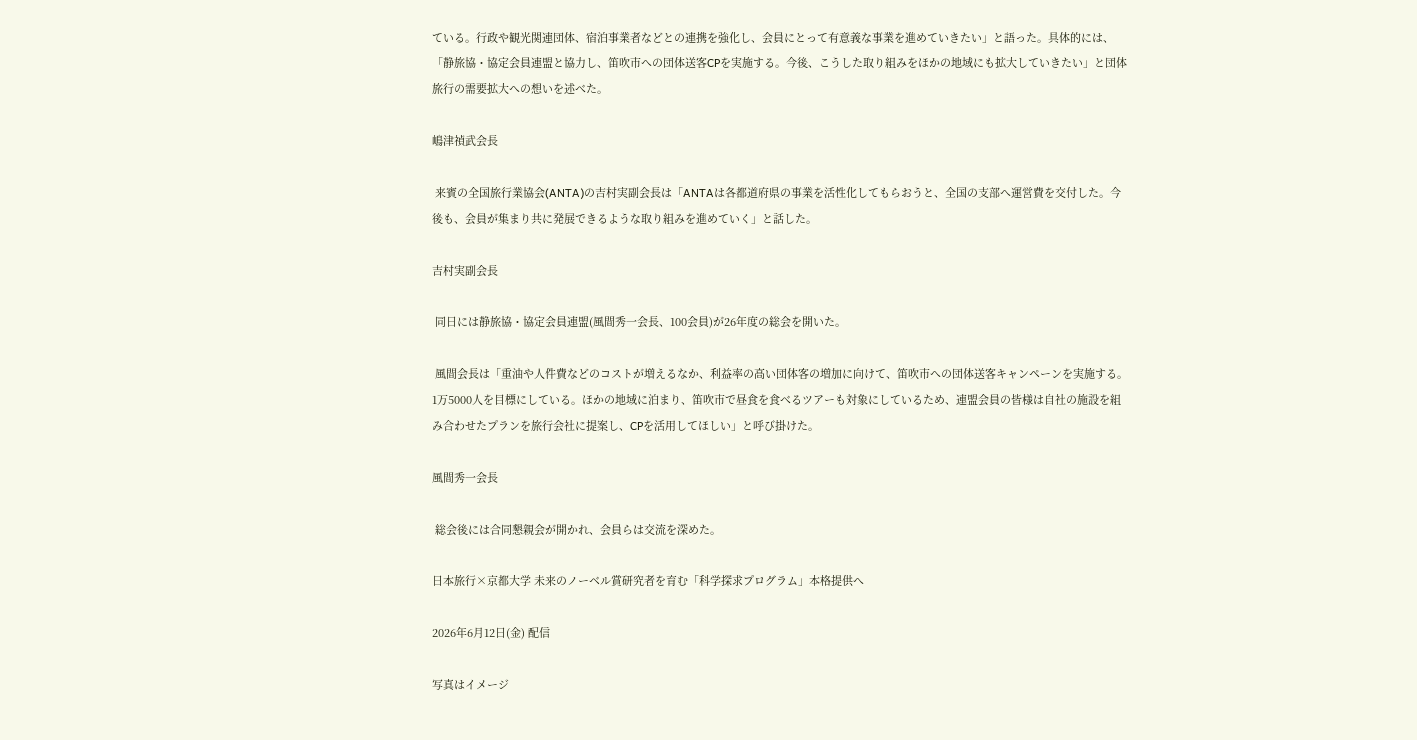ている。行政や観光関連団体、宿泊事業者などとの連携を強化し、会員にとって有意義な事業を進めていきたい」と語った。具体的には、「静旅協・協定会員連盟と協力し、笛吹市への団体送客CPを実施する。今後、こうした取り組みをほかの地域にも拡大していきたい」と団体旅行の需要拡大への想いを述べた。

嶋津禎武会長

 来賓の全国旅行業協会(ANTA)の吉村実副会長は「ANTAは各都道府県の事業を活性化してもらおうと、全国の支部へ運営費を交付した。今後も、会員が集まり共に発展できるような取り組みを進めていく」と話した。

吉村実副会長

 同日には静旅協・協定会員連盟(風間秀一会長、100会員)が26年度の総会を開いた。

 風間会長は「重油や人件費などのコストが増えるなか、利益率の高い団体客の増加に向けて、笛吹市への団体送客キャンペーンを実施する。1万5000人を目標にしている。ほかの地域に泊まり、笛吹市で昼食を食べるツアーも対象にしているため、連盟会員の皆様は自社の施設を組み合わせたプランを旅行会社に提案し、CPを活用してほしい」と呼び掛けた。

風間秀一会長

 総会後には合同懇親会が開かれ、会員らは交流を深めた。

日本旅行×京都大学 未来のノーベル賞研究者を育む「科学探求プログラム」本格提供へ

2026年6月12日(金) 配信

写真はイメージ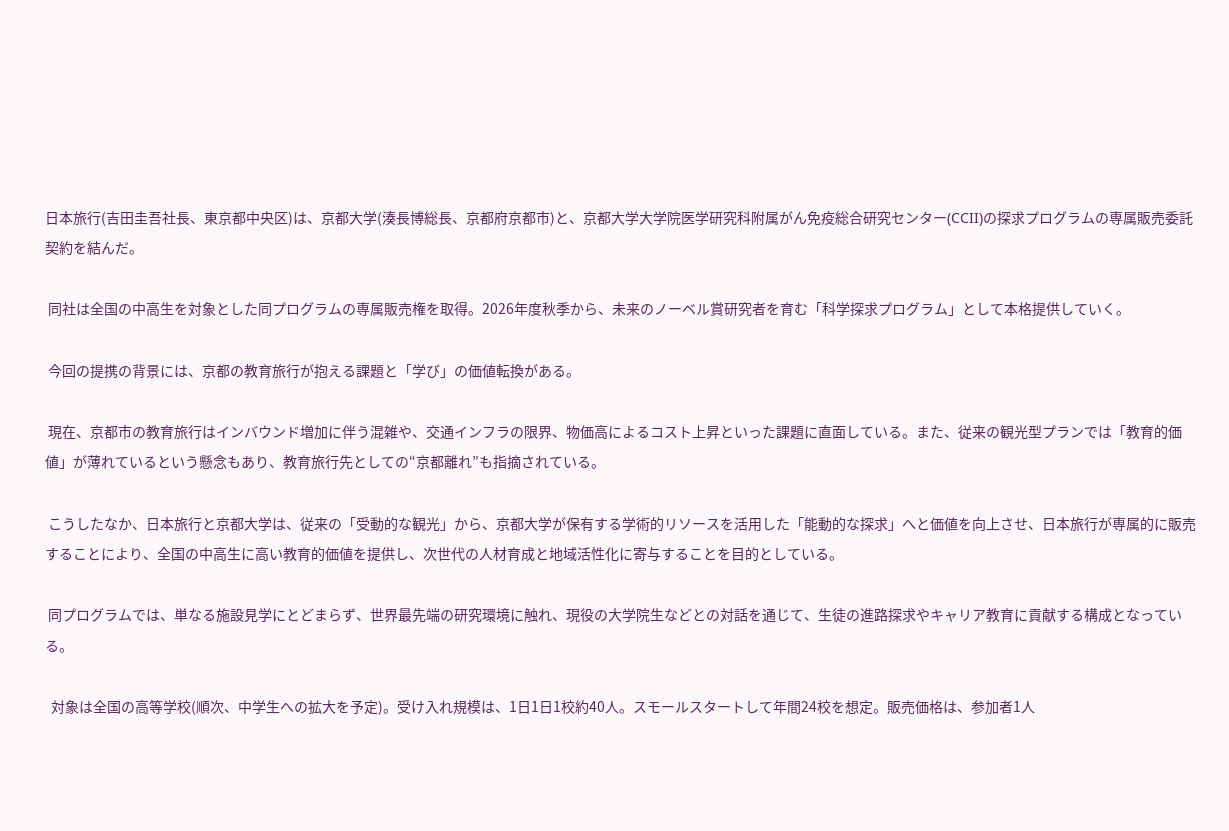日本旅行(吉田圭吾社長、東京都中央区)は、京都大学(湊長博総長、京都府京都市)と、京都大学大学院医学研究科附属がん免疫総合研究センター(CCII)の探求プログラムの専属販売委託契約を結んだ。

 同社は全国の中高生を対象とした同プログラムの専属販売権を取得。2026年度秋季から、未来のノーベル賞研究者を育む「科学探求プログラム」として本格提供していく。

 今回の提携の背景には、京都の教育旅行が抱える課題と「学び」の価値転換がある。

 現在、京都市の教育旅行はインバウンド増加に伴う混雑や、交通インフラの限界、物価高によるコスト上昇といった課題に直面している。また、従来の観光型プランでは「教育的価値」が薄れているという懸念もあり、教育旅行先としての“京都離れ”も指摘されている。

 こうしたなか、日本旅行と京都大学は、従来の「受動的な観光」から、京都大学が保有する学術的リソースを活用した「能動的な探求」へと価値を向上させ、日本旅行が専属的に販売することにより、全国の中高生に高い教育的価値を提供し、次世代の人材育成と地域活性化に寄与することを目的としている。

 同プログラムでは、単なる施設見学にとどまらず、世界最先端の研究環境に触れ、現役の大学院生などとの対話を通じて、生徒の進路探求やキャリア教育に貢献する構成となっている。

  対象は全国の高等学校(順次、中学生への拡大を予定)。受け入れ規模は、1日1日1校約40人。スモールスタートして年間24校を想定。販売価格は、参加者1人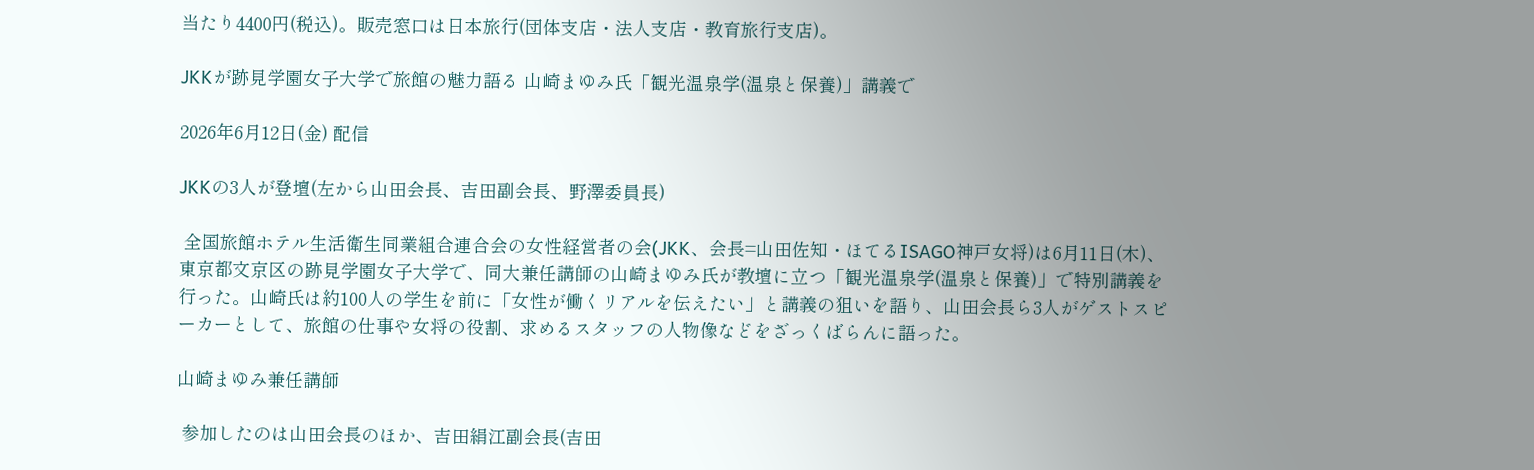当たり4400円(税込)。販売窓口は日本旅行(団体支店・法人支店・教育旅行支店)。

JKKが跡見学園女子大学で旅館の魅力語る 山崎まゆみ氏「観光温泉学(温泉と保養)」講義で

2026年6月12日(金) 配信

JKKの3人が登壇(左から山田会長、吉田副会長、野澤委員長)

 全国旅館ホテル生活衛生同業組合連合会の女性経営者の会(JKK、会長=山田佐知・ほてるISAGO神戸女将)は6月11日(木)、東京都文京区の跡見学園女子大学で、同大兼任講師の山崎まゆみ氏が教壇に立つ「観光温泉学(温泉と保養)」で特別講義を行った。山崎氏は約100人の学生を前に「女性が働くリアルを伝えたい」と講義の狙いを語り、山田会長ら3人がゲストスピーカーとして、旅館の仕事や女将の役割、求めるスタッフの人物像などをざっくばらんに語った。

山崎まゆみ兼任講師

 参加したのは山田会長のほか、吉田絹江副会長(吉田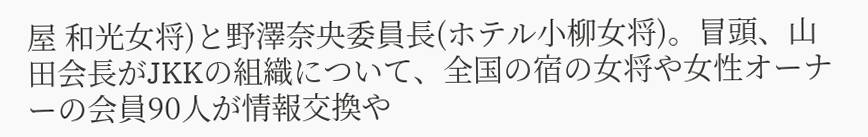屋 和光女将)と野澤奈央委員長(ホテル小柳女将)。冒頭、山田会長がJKKの組織について、全国の宿の女将や女性オーナーの会員90人が情報交換や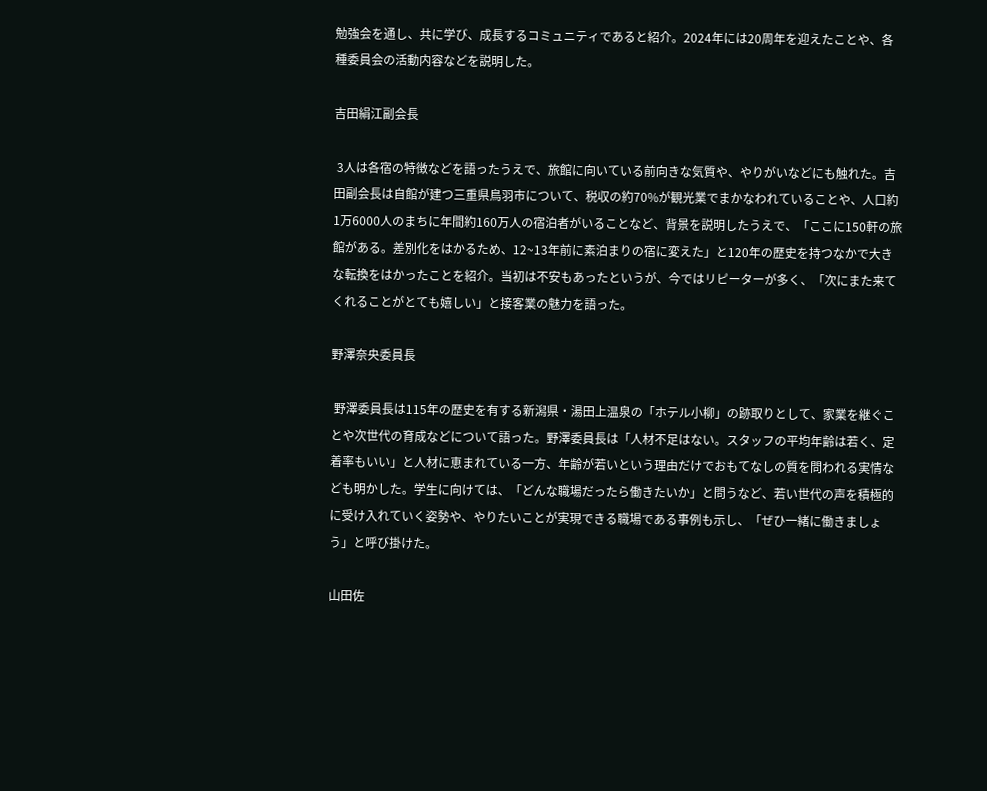勉強会を通し、共に学び、成長するコミュニティであると紹介。2024年には20周年を迎えたことや、各種委員会の活動内容などを説明した。

吉田絹江副会長

 3人は各宿の特徴などを語ったうえで、旅館に向いている前向きな気質や、やりがいなどにも触れた。吉田副会長は自館が建つ三重県鳥羽市について、税収の約70%が観光業でまかなわれていることや、人口約1万6000人のまちに年間約160万人の宿泊者がいることなど、背景を説明したうえで、「ここに150軒の旅館がある。差別化をはかるため、12~13年前に素泊まりの宿に変えた」と120年の歴史を持つなかで大きな転換をはかったことを紹介。当初は不安もあったというが、今ではリピーターが多く、「次にまた来てくれることがとても嬉しい」と接客業の魅力を語った。

野澤奈央委員長

 野澤委員長は115年の歴史を有する新潟県・湯田上温泉の「ホテル小柳」の跡取りとして、家業を継ぐことや次世代の育成などについて語った。野澤委員長は「人材不足はない。スタッフの平均年齢は若く、定着率もいい」と人材に恵まれている一方、年齢が若いという理由だけでおもてなしの質を問われる実情なども明かした。学生に向けては、「どんな職場だったら働きたいか」と問うなど、若い世代の声を積極的に受け入れていく姿勢や、やりたいことが実現できる職場である事例も示し、「ぜひ一緒に働きましょう」と呼び掛けた。

山田佐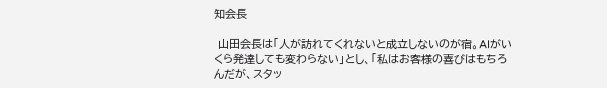知会長

 山田会長は「人が訪れてくれないと成立しないのが宿。AIがいくら発達しても変わらない」とし、「私はお客様の喜びはもちろんだが、スタッ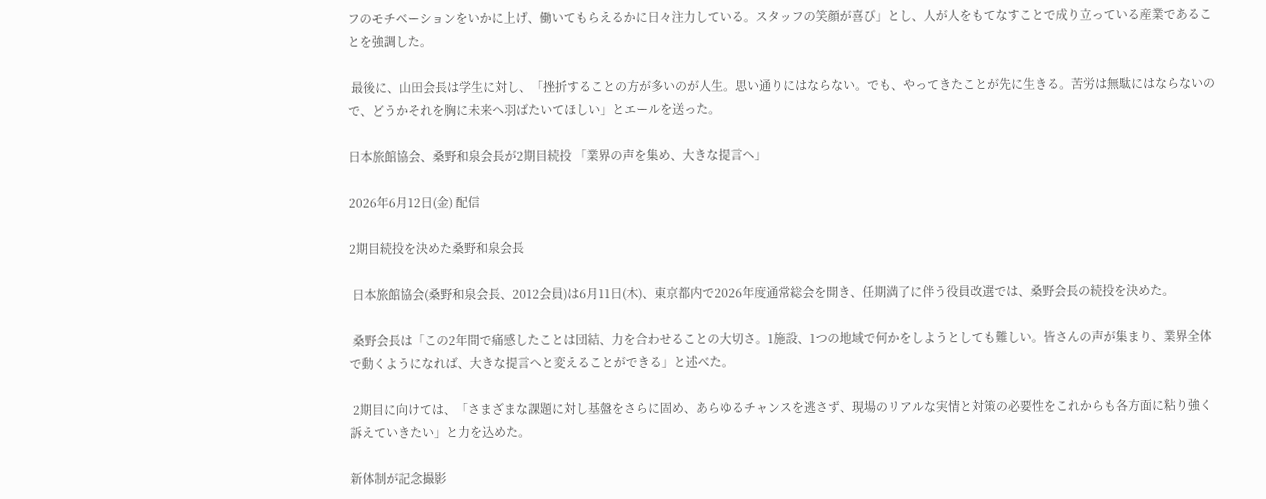フのモチベーションをいかに上げ、働いてもらえるかに日々注力している。スタッフの笑顔が喜び」とし、人が人をもてなすことで成り立っている産業であることを強調した。

 最後に、山田会長は学生に対し、「挫折することの方が多いのが人生。思い通りにはならない。でも、やってきたことが先に生きる。苦労は無駄にはならないので、どうかそれを胸に未来へ羽ばたいてほしい」とエールを送った。

日本旅館協会、桑野和泉会長が2期目続投 「業界の声を集め、大きな提言へ」

2026年6月12日(金) 配信

2期目続投を決めた桑野和泉会長

 日本旅館協会(桑野和泉会長、2012会員)は6月11日(木)、東京都内で2026年度通常総会を開き、任期満了に伴う役員改選では、桑野会長の続投を決めた。

 桑野会長は「この2年間で痛感したことは団結、力を合わせることの大切さ。1施設、1つの地域で何かをしようとしても難しい。皆さんの声が集まり、業界全体で動くようになれば、大きな提言へと変えることができる」と述べた。

 2期目に向けては、「さまざまな課題に対し基盤をさらに固め、あらゆるチャンスを逃さず、現場のリアルな実情と対策の必要性をこれからも各方面に粘り強く訴えていきたい」と力を込めた。

新体制が記念撮影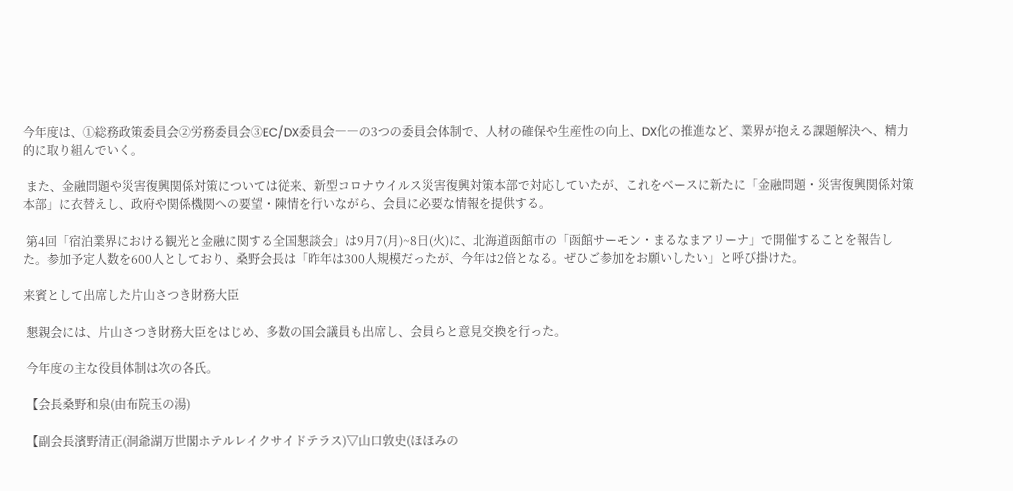今年度は、①総務政策委員会②労務委員会③EC/DX委員会――の3つの委員会体制で、人材の確保や生産性の向上、DX化の推進など、業界が抱える課題解決へ、精力的に取り組んでいく。

 また、金融問題や災害復興関係対策については従来、新型コロナウイルス災害復興対策本部で対応していたが、これをベースに新たに「金融問題・災害復興関係対策本部」に衣替えし、政府や関係機関への要望・陳情を行いながら、会員に必要な情報を提供する。

 第4回「宿泊業界における観光と金融に関する全国懇談会」は9月7(月)~8日(火)に、北海道函館市の「函館サーモン・まるなまアリーナ」で開催することを報告した。参加予定人数を600人としており、桑野会長は「昨年は300人規模だったが、今年は2倍となる。ぜひご参加をお願いしたい」と呼び掛けた。

来賓として出席した片山さつき財務大臣

 懇親会には、片山さつき財務大臣をはじめ、多数の国会議員も出席し、会員らと意見交換を行った。

 今年度の主な役員体制は次の各氏。

 【会長桑野和泉(由布院玉の湯)

 【副会長濱野清正(洞爺湖万世閣ホテルレイクサイドテラス)▽山口敦史(ほほみの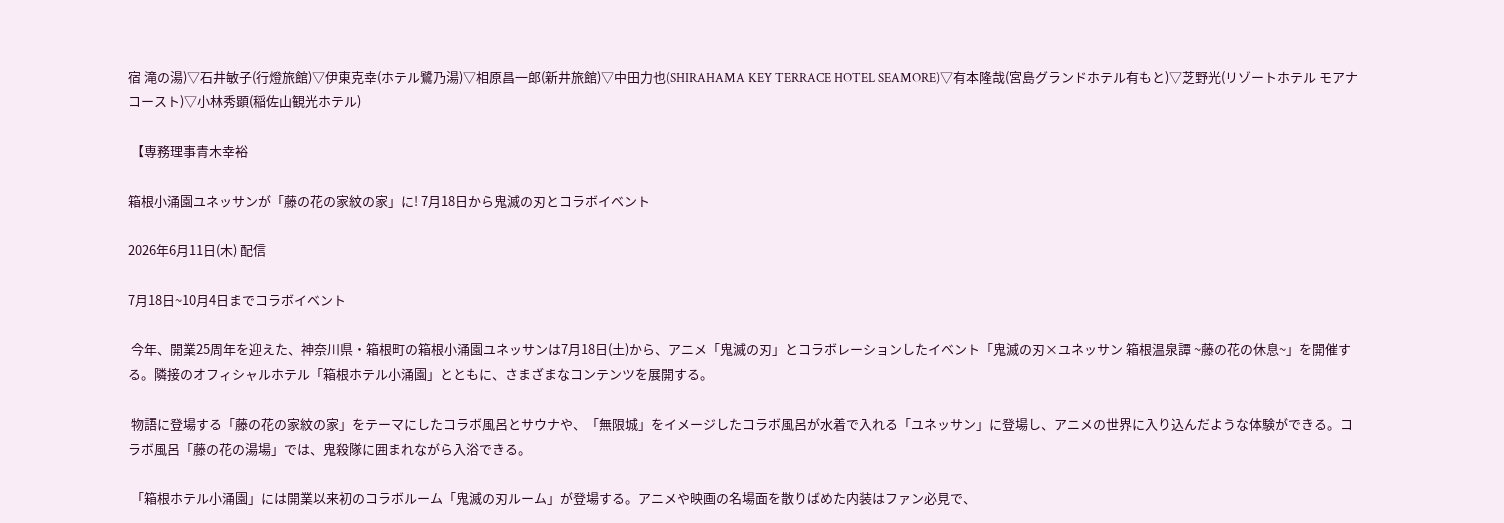宿 滝の湯)▽石井敏子(行燈旅館)▽伊東克幸(ホテル鷺乃湯)▽相原昌一郎(新井旅館)▽中田力也(SHIRAHAMA KEY TERRACE HOTEL SEAMORE)▽有本隆哉(宮島グランドホテル有もと)▽芝野光(リゾートホテル モアナコースト)▽小林秀顕(稲佐山観光ホテル)

 【専務理事青木幸裕

箱根小涌園ユネッサンが「藤の花の家紋の家」に! 7月18日から鬼滅の刃とコラボイベント

2026年6月11日(木) 配信

7月18日~10月4日までコラボイベント

 今年、開業25周年を迎えた、神奈川県・箱根町の箱根小涌園ユネッサンは7月18日(土)から、アニメ「鬼滅の刃」とコラボレーションしたイベント「鬼滅の刃×ユネッサン 箱根温泉譚 ~藤の花の休息~」を開催する。隣接のオフィシャルホテル「箱根ホテル小涌園」とともに、さまざまなコンテンツを展開する。

 物語に登場する「藤の花の家紋の家」をテーマにしたコラボ風呂とサウナや、「無限城」をイメージしたコラボ風呂が水着で入れる「ユネッサン」に登場し、アニメの世界に入り込んだような体験ができる。コラボ風呂「藤の花の湯場」では、鬼殺隊に囲まれながら入浴できる。

 「箱根ホテル小涌園」には開業以来初のコラボルーム「鬼滅の刃ルーム」が登場する。アニメや映画の名場面を散りばめた内装はファン必見で、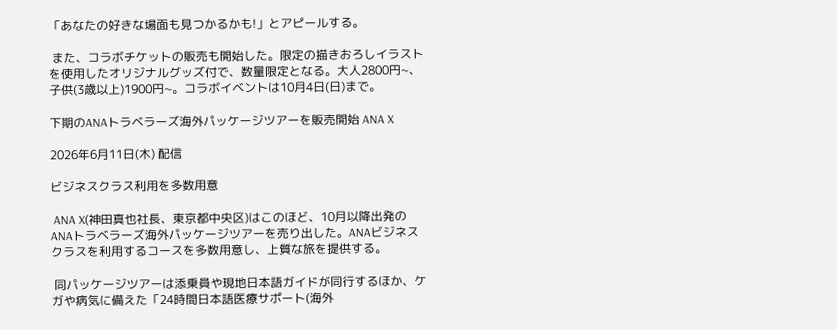「あなたの好きな場面も見つかるかも!」とアピールする。

 また、コラボチケットの販売も開始した。限定の描きおろしイラストを使用したオリジナルグッズ付で、数量限定となる。大人2800円~、子供(3歳以上)1900円~。コラボイベントは10月4日(日)まで。

下期のANAトラベラーズ海外パッケージツアーを販売開始 ANA X

2026年6月11日(木) 配信

ビジネスクラス利用を多数用意

 ANA X(神田真也社長、東京都中央区)はこのほど、10月以降出発のANAトラベラーズ海外パッケージツアーを売り出した。ANAビジネスクラスを利用するコースを多数用意し、上質な旅を提供する。

 同パッケージツアーは添乗員や現地日本語ガイドが同行するほか、ケガや病気に備えた「24時間日本語医療サポート(海外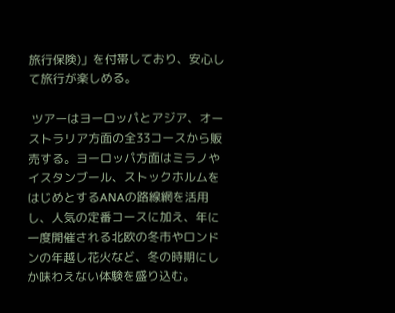旅行保険)」を付帯しており、安心して旅行が楽しめる。

 ツアーはヨーロッパとアジア、オーストラリア方面の全33コースから販売する。ヨーロッパ方面はミラノやイスタンブール、ストックホルムをはじめとするANAの路線網を活用し、人気の定番コースに加え、年に一度開催される北欧の冬市やロンドンの年越し花火など、冬の時期にしか味わえない体験を盛り込む。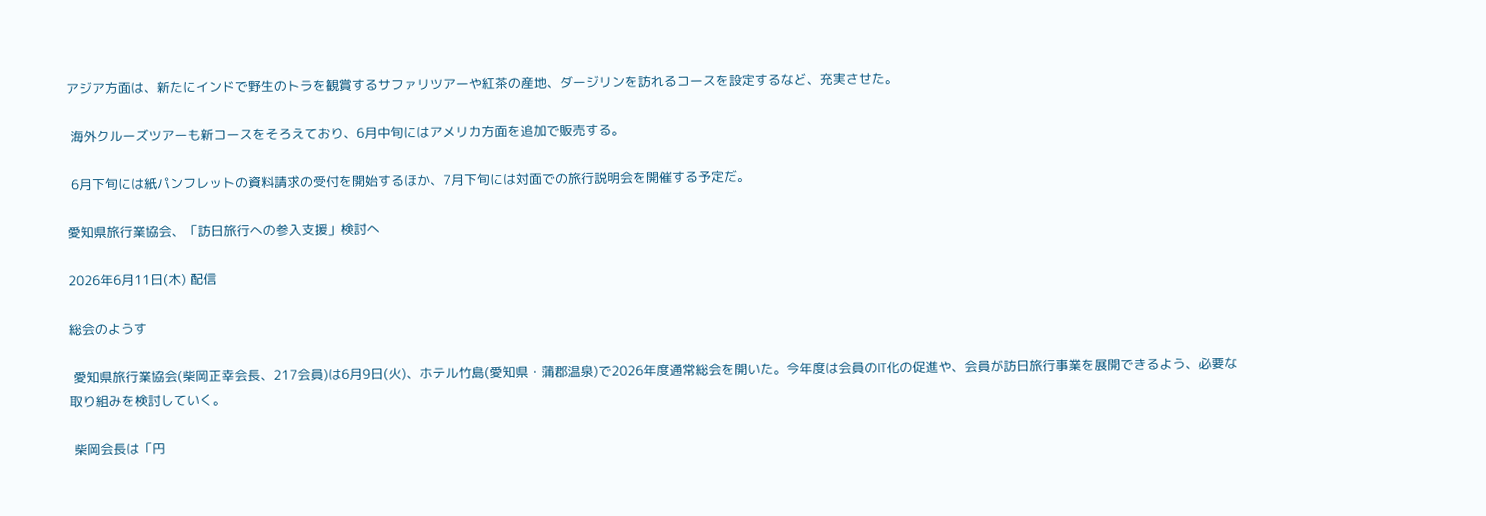アジア方面は、新たにインドで野生のトラを観賞するサファリツアーや紅茶の産地、ダージリンを訪れるコースを設定するなど、充実させた。

 海外クルーズツアーも新コースをそろえており、6月中旬にはアメリカ方面を追加で販売する。

 6月下旬には紙パンフレットの資料請求の受付を開始するほか、7月下旬には対面での旅行説明会を開催する予定だ。

愛知県旅行業協会、「訪日旅行への参入支援」検討へ

2026年6月11日(木) 配信

総会のようす

 愛知県旅行業協会(柴岡正幸会長、217会員)は6月9日(火)、ホテル竹島(愛知県・蒲郡温泉)で2026年度通常総会を開いた。今年度は会員のIT化の促進や、会員が訪日旅行事業を展開できるよう、必要な取り組みを検討していく。

 柴岡会長は「円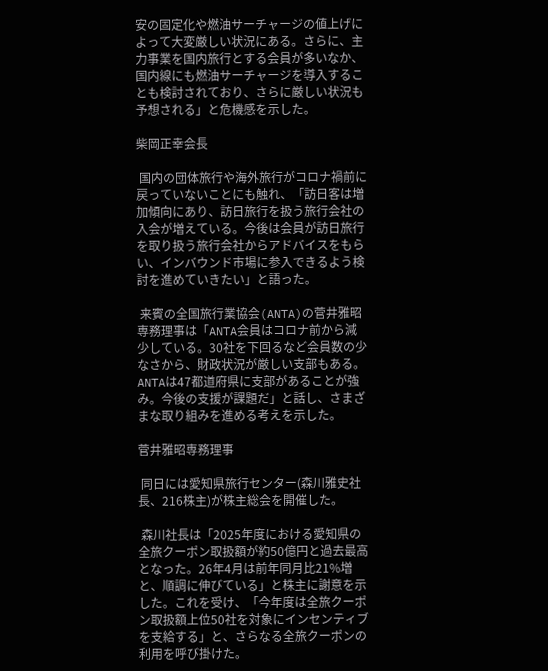安の固定化や燃油サーチャージの値上げによって大変厳しい状況にある。さらに、主力事業を国内旅行とする会員が多いなか、国内線にも燃油サーチャージを導入することも検討されており、さらに厳しい状況も予想される」と危機感を示した。

柴岡正幸会長

 国内の団体旅行や海外旅行がコロナ禍前に戻っていないことにも触れ、「訪日客は増加傾向にあり、訪日旅行を扱う旅行会社の入会が増えている。今後は会員が訪日旅行を取り扱う旅行会社からアドバイスをもらい、インバウンド市場に参入できるよう検討を進めていきたい」と語った。

 来賓の全国旅行業協会(ANTA)の菅井雅昭専務理事は「ANTA会員はコロナ前から減少している。30社を下回るなど会員数の少なさから、財政状況が厳しい支部もある。ANTAは47都道府県に支部があることが強み。今後の支援が課題だ」と話し、さまざまな取り組みを進める考えを示した。

菅井雅昭専務理事

 同日には愛知県旅行センター(森川雅史社長、216株主)が株主総会を開催した。

 森川社長は「2025年度における愛知県の全旅クーポン取扱額が約50億円と過去最高となった。26年4月は前年同月比21%増と、順調に伸びている」と株主に謝意を示した。これを受け、「今年度は全旅クーポン取扱額上位50社を対象にインセンティブを支給する」と、さらなる全旅クーポンの利用を呼び掛けた。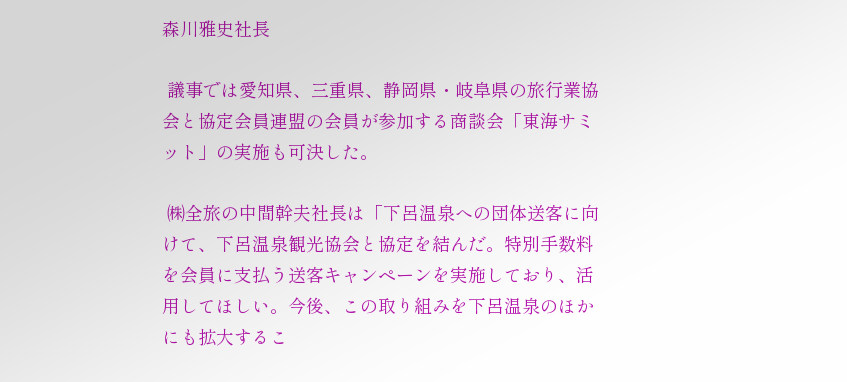森川雅史社長

 議事では愛知県、三重県、静岡県・岐阜県の旅行業協会と協定会員連盟の会員が参加する商談会「東海サミット」の実施も可決した。

 ㈱全旅の中間幹夫社長は「下呂温泉への団体送客に向けて、下呂温泉観光協会と協定を結んだ。特別手数料を会員に支払う送客キャンペーンを実施しており、活用してほしい。今後、この取り組みを下呂温泉のほかにも拡大するこ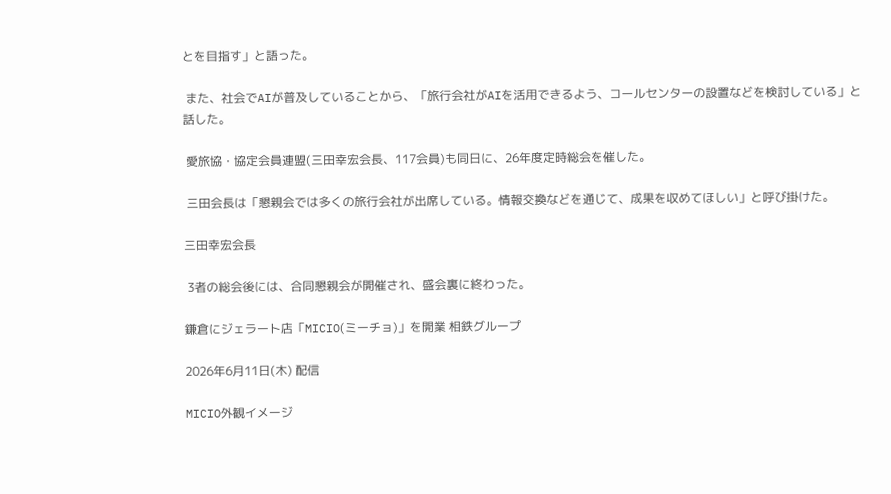とを目指す」と語った。

 また、社会でAIが普及していることから、「旅行会社がAIを活用できるよう、コールセンターの設置などを検討している」と話した。

 愛旅協・協定会員連盟(三田幸宏会長、117会員)も同日に、26年度定時総会を催した。

 三田会長は「懇親会では多くの旅行会社が出席している。情報交換などを通じて、成果を収めてほしい」と呼び掛けた。

三田幸宏会長

 3者の総会後には、合同懇親会が開催され、盛会裏に終わった。

鎌倉にジェラート店「MICIO(ミーチョ)」を開業 相鉄グループ

2026年6月11日(木) 配信

MICIO外観イメージ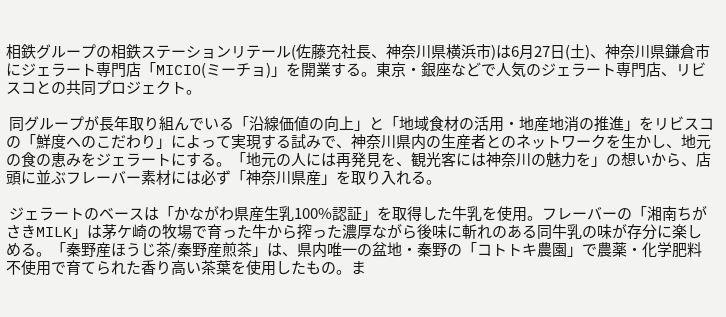相鉄グループの相鉄ステーションリテール(佐藤充社長、神奈川県横浜市)は6月27日(土)、神奈川県鎌倉市にジェラート専門店「MICIO(ミーチョ)」を開業する。東京・銀座などで人気のジェラート専門店、リビスコとの共同プロジェクト。

 同グループが長年取り組んでいる「沿線価値の向上」と「地域食材の活用・地産地消の推進」をリビスコの「鮮度へのこだわり」によって実現する試みで、神奈川県内の生産者とのネットワークを生かし、地元の食の恵みをジェラートにする。「地元の人には再発見を、観光客には神奈川の魅力を」の想いから、店頭に並ぶフレーバー素材には必ず「神奈川県産」を取り入れる。

 ジェラートのベースは「かながわ県産生乳100%認証」を取得した牛乳を使用。フレーバーの「湘南ちがさきMILK」は茅ケ崎の牧場で育った牛から搾った濃厚ながら後味に斬れのある同牛乳の味が存分に楽しめる。「秦野産ほうじ茶/秦野産煎茶」は、県内唯一の盆地・秦野の「コトトキ農園」で農薬・化学肥料不使用で育てられた香り高い茶葉を使用したもの。ま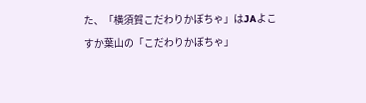た、「横須賀こだわりかぼちゃ」はJAよこすか葉山の「こだわりかぼちゃ」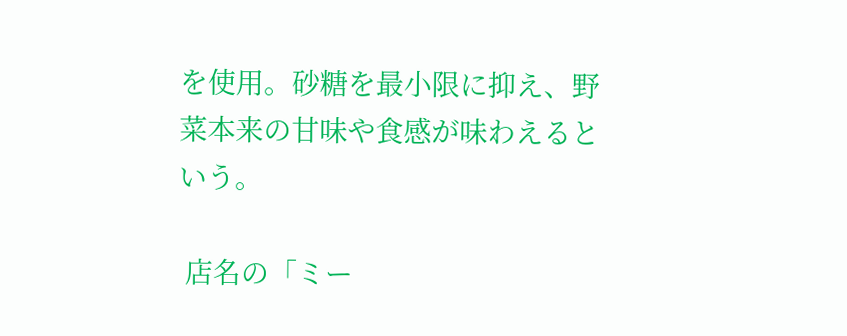を使用。砂糖を最小限に抑え、野菜本来の甘味や食感が味わえるという。

 店名の「ミー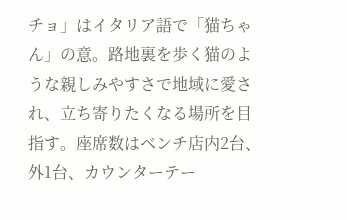チョ」はイタリア語で「猫ちゃん」の意。路地裏を歩く猫のような親しみやすさで地域に愛され、立ち寄りたくなる場所を目指す。座席数はベンチ店内2台、外1台、カウンターテー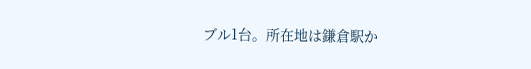ブル1台。所在地は鎌倉駅か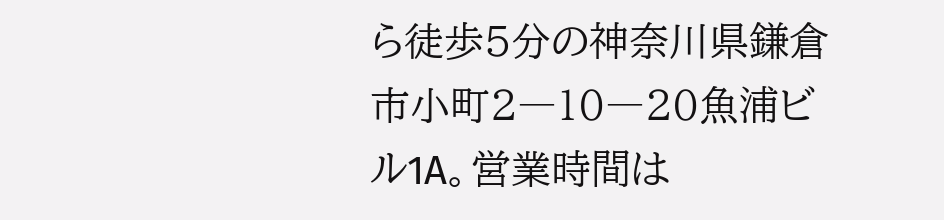ら徒歩5分の神奈川県鎌倉市小町2―10―20魚浦ビル1A。営業時間は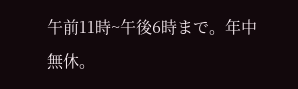午前11時~午後6時まで。年中無休。